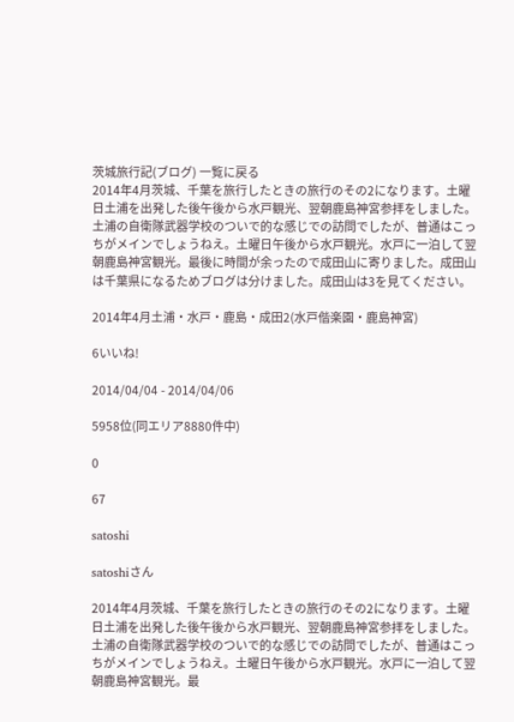茨城旅行記(ブログ) 一覧に戻る
2014年4月茨城、千葉を旅行したときの旅行のその2になります。土曜日土浦を出発した後午後から水戸観光、翌朝鹿島神宮参拝をしました。土浦の自衛隊武器学校のついで的な感じでの訪問でしたが、普通はこっちがメインでしょうねえ。土曜日午後から水戸観光。水戸に一泊して翌朝鹿島神宮観光。最後に時間が余ったので成田山に寄りました。成田山は千葉県になるためブログは分けました。成田山は3を見てください。

2014年4月土浦・水戸・鹿島・成田2(水戸偕楽園・鹿島神宮)

6いいね!

2014/04/04 - 2014/04/06

5958位(同エリア8880件中)

0

67

satoshi

satoshiさん

2014年4月茨城、千葉を旅行したときの旅行のその2になります。土曜日土浦を出発した後午後から水戸観光、翌朝鹿島神宮参拝をしました。土浦の自衛隊武器学校のついで的な感じでの訪問でしたが、普通はこっちがメインでしょうねえ。土曜日午後から水戸観光。水戸に一泊して翌朝鹿島神宮観光。最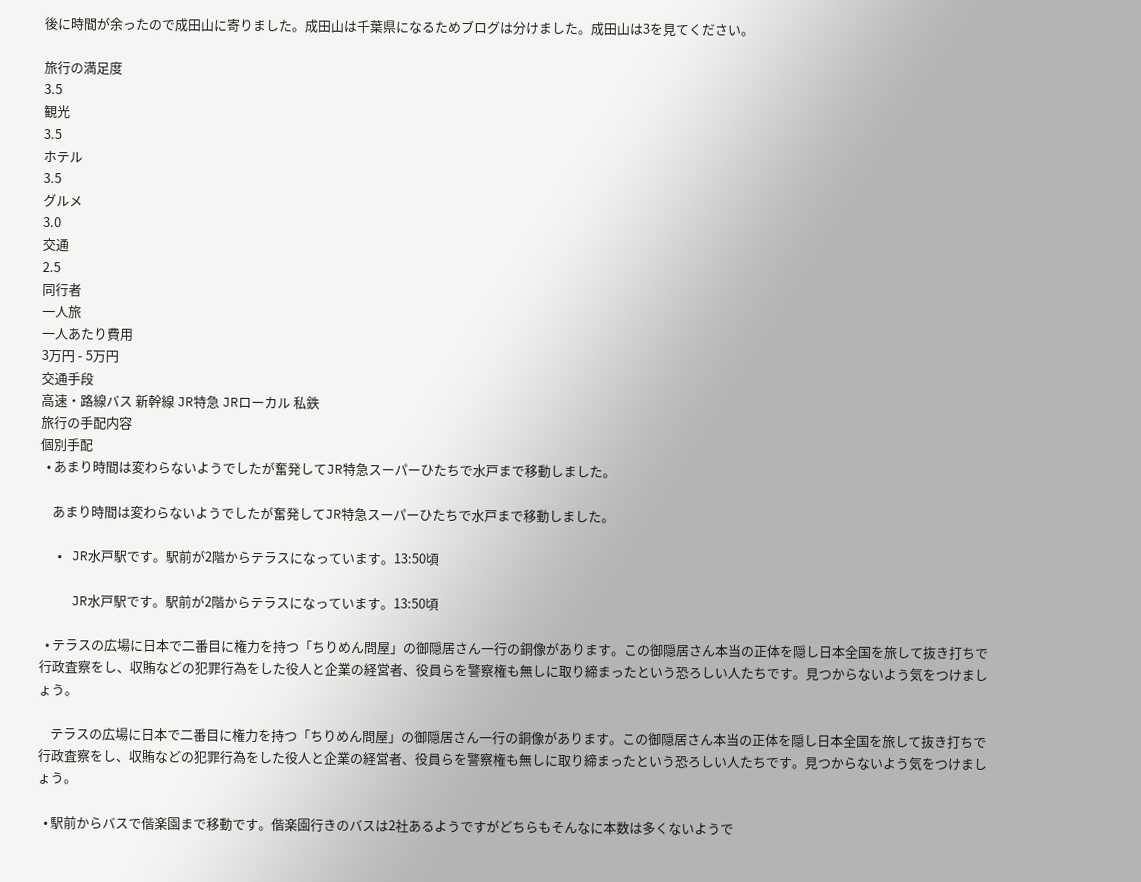後に時間が余ったので成田山に寄りました。成田山は千葉県になるためブログは分けました。成田山は3を見てください。

旅行の満足度
3.5
観光
3.5
ホテル
3.5
グルメ
3.0
交通
2.5
同行者
一人旅
一人あたり費用
3万円 - 5万円
交通手段
高速・路線バス 新幹線 JR特急 JRローカル 私鉄
旅行の手配内容
個別手配
  • あまり時間は変わらないようでしたが奮発してJR特急スーパーひたちで水戸まで移動しました。

    あまり時間は変わらないようでしたが奮発してJR特急スーパーひたちで水戸まで移動しました。

  • JR水戸駅です。駅前が2階からテラスになっています。13:50頃

    JR水戸駅です。駅前が2階からテラスになっています。13:50頃

  • テラスの広場に日本で二番目に権力を持つ「ちりめん問屋」の御隠居さん一行の銅像があります。この御隠居さん本当の正体を隠し日本全国を旅して抜き打ちで行政査察をし、収賄などの犯罪行為をした役人と企業の経営者、役員らを警察権も無しに取り締まったという恐ろしい人たちです。見つからないよう気をつけましょう。

    テラスの広場に日本で二番目に権力を持つ「ちりめん問屋」の御隠居さん一行の銅像があります。この御隠居さん本当の正体を隠し日本全国を旅して抜き打ちで行政査察をし、収賄などの犯罪行為をした役人と企業の経営者、役員らを警察権も無しに取り締まったという恐ろしい人たちです。見つからないよう気をつけましょう。

  • 駅前からバスで偕楽園まで移動です。偕楽園行きのバスは2社あるようですがどちらもそんなに本数は多くないようで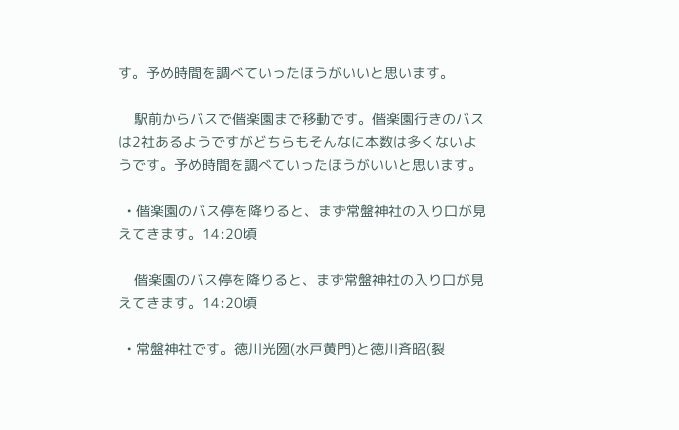す。予め時間を調べていったほうがいいと思います。

    駅前からバスで偕楽園まで移動です。偕楽園行きのバスは2社あるようですがどちらもそんなに本数は多くないようです。予め時間を調べていったほうがいいと思います。

  • 偕楽園のバス停を降りると、まず常盤神社の入り口が見えてきます。14:20頃

    偕楽園のバス停を降りると、まず常盤神社の入り口が見えてきます。14:20頃

  • 常盤神社です。徳川光圀(水戸黄門)と徳川斉昭(裂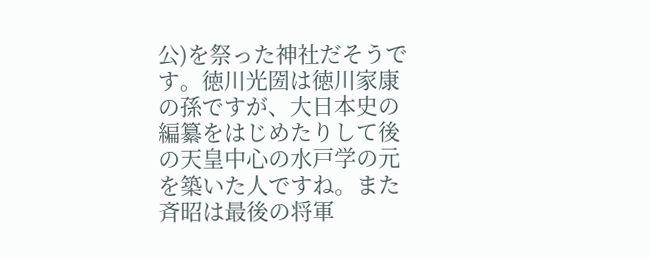公)を祭った神社だそうです。徳川光圀は徳川家康の孫ですが、大日本史の編纂をはじめたりして後の天皇中心の水戸学の元を築いた人ですね。また斉昭は最後の将軍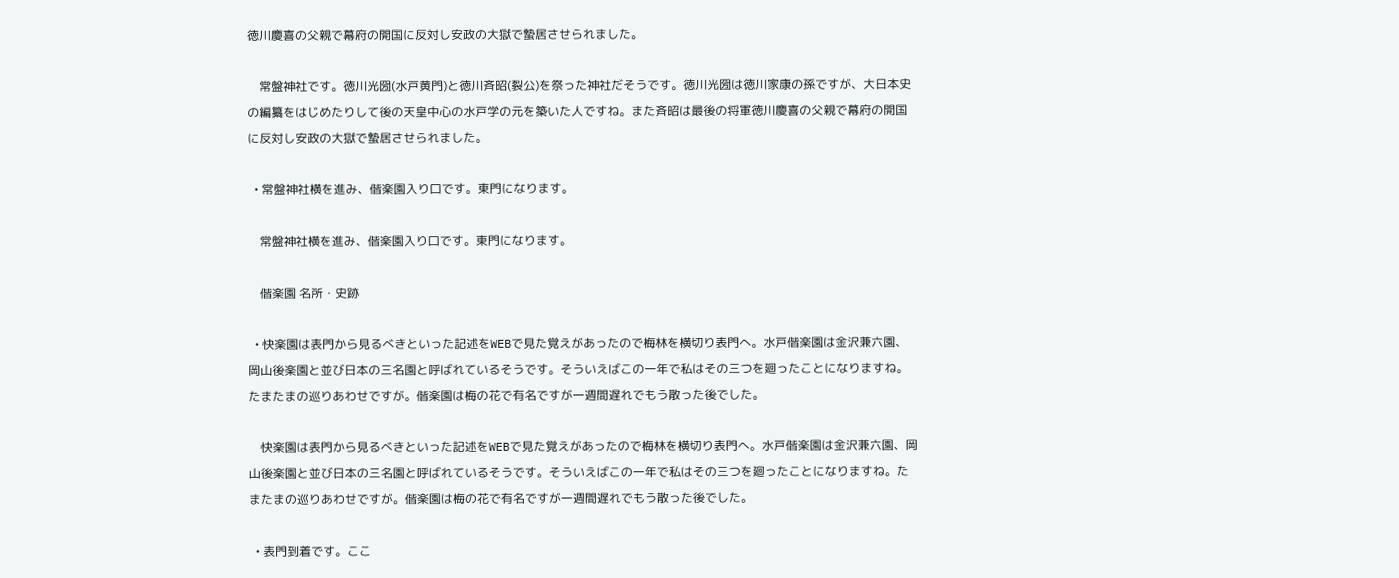徳川慶喜の父親で幕府の開国に反対し安政の大獄で蟄居させられました。

    常盤神社です。徳川光圀(水戸黄門)と徳川斉昭(裂公)を祭った神社だそうです。徳川光圀は徳川家康の孫ですが、大日本史の編纂をはじめたりして後の天皇中心の水戸学の元を築いた人ですね。また斉昭は最後の将軍徳川慶喜の父親で幕府の開国に反対し安政の大獄で蟄居させられました。

  • 常盤神社横を進み、偕楽園入り口です。東門になります。

    常盤神社横を進み、偕楽園入り口です。東門になります。

    偕楽園 名所・史跡

  • 快楽園は表門から見るべきといった記述をWEBで見た覚えがあったので梅林を横切り表門へ。水戸偕楽園は金沢兼六園、岡山後楽園と並び日本の三名園と呼ばれているそうです。そういえばこの一年で私はその三つを廻ったことになりますね。たまたまの巡りあわせですが。偕楽園は梅の花で有名ですが一週間遅れでもう散った後でした。

    快楽園は表門から見るべきといった記述をWEBで見た覚えがあったので梅林を横切り表門へ。水戸偕楽園は金沢兼六園、岡山後楽園と並び日本の三名園と呼ばれているそうです。そういえばこの一年で私はその三つを廻ったことになりますね。たまたまの巡りあわせですが。偕楽園は梅の花で有名ですが一週間遅れでもう散った後でした。

  • 表門到着です。ここ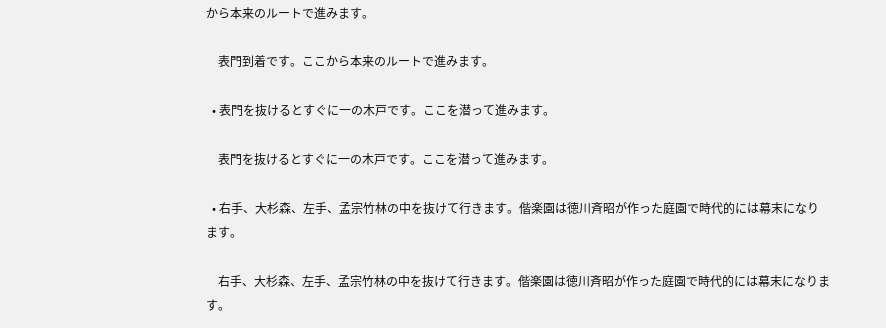から本来のルートで進みます。

    表門到着です。ここから本来のルートで進みます。

  • 表門を抜けるとすぐに一の木戸です。ここを潜って進みます。

    表門を抜けるとすぐに一の木戸です。ここを潜って進みます。

  • 右手、大杉森、左手、孟宗竹林の中を抜けて行きます。偕楽園は徳川斉昭が作った庭園で時代的には幕末になります。

    右手、大杉森、左手、孟宗竹林の中を抜けて行きます。偕楽園は徳川斉昭が作った庭園で時代的には幕末になります。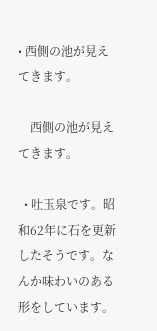• 西側の池が見えてきます。

    西側の池が見えてきます。

  • 吐玉泉です。昭和62年に石を更新したそうです。なんか味わいのある形をしています。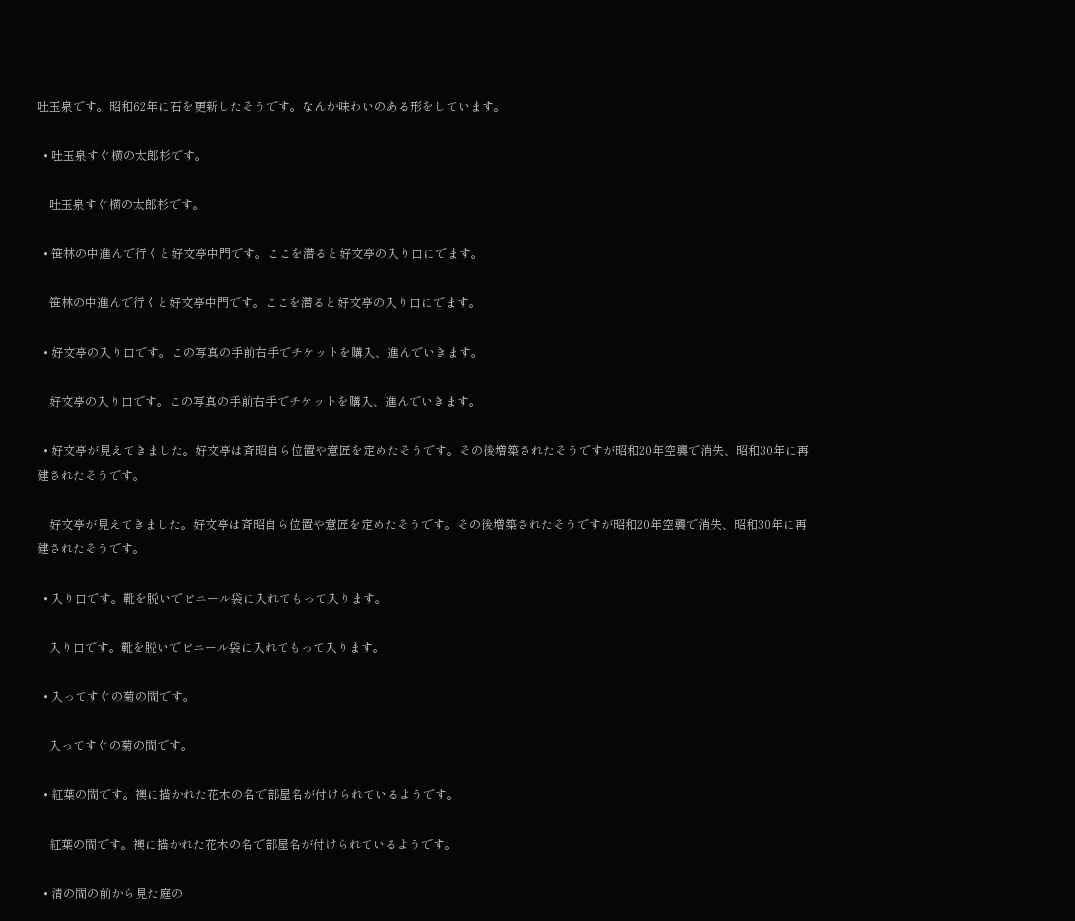吐玉泉です。昭和62年に石を更新したそうです。なんか味わいのある形をしています。

  • 吐玉泉すぐ横の太郎杉です。

    吐玉泉すぐ横の太郎杉です。

  • 笹林の中進んで行くと好文亭中門です。ここを潜ると好文亭の入り口にでます。

    笹林の中進んで行くと好文亭中門です。ここを潜ると好文亭の入り口にでます。

  • 好文亭の入り口です。この写真の手前右手でチケットを購入、進んでいきます。

    好文亭の入り口です。この写真の手前右手でチケットを購入、進んでいきます。

  • 好文亭が見えてきました。好文亭は斉昭自ら位置や意匠を定めたそうです。その後増築されたそうですが昭和20年空襲で消失、昭和30年に再建されたそうです。

    好文亭が見えてきました。好文亭は斉昭自ら位置や意匠を定めたそうです。その後増築されたそうですが昭和20年空襲で消失、昭和30年に再建されたそうです。

  • 入り口です。靴を脱いでビニール袋に入れてもって入ります。

    入り口です。靴を脱いでビニール袋に入れてもって入ります。

  • 入ってすぐの菊の間です。

    入ってすぐの菊の間です。

  • 紅葉の間です。襖に描かれた花木の名で部屋名が付けられているようです。

    紅葉の間です。襖に描かれた花木の名で部屋名が付けられているようです。

  • 清の間の前から見た庭の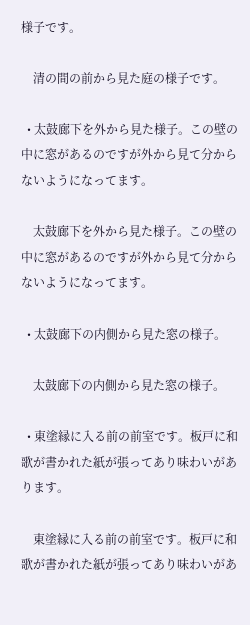様子です。

    清の間の前から見た庭の様子です。

  • 太鼓廊下を外から見た様子。この壁の中に窓があるのですが外から見て分からないようになってます。

    太鼓廊下を外から見た様子。この壁の中に窓があるのですが外から見て分からないようになってます。

  • 太鼓廊下の内側から見た窓の様子。

    太鼓廊下の内側から見た窓の様子。

  • 東塗縁に入る前の前室です。板戸に和歌が書かれた紙が張ってあり味わいがあります。

    東塗縁に入る前の前室です。板戸に和歌が書かれた紙が張ってあり味わいがあ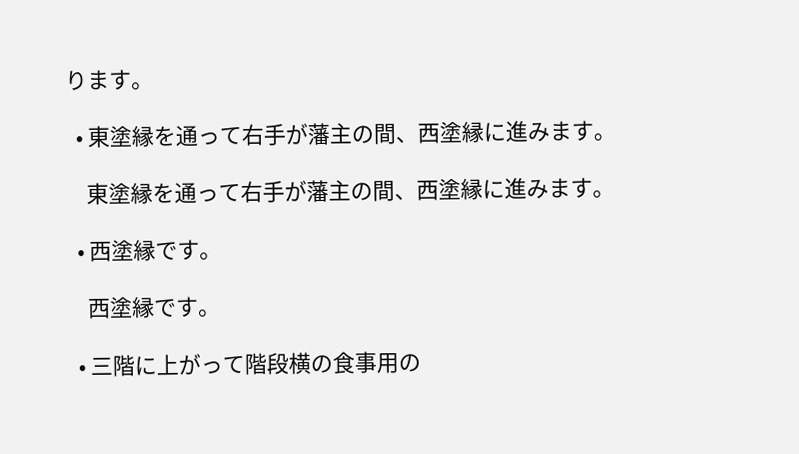ります。

  • 東塗縁を通って右手が藩主の間、西塗縁に進みます。

    東塗縁を通って右手が藩主の間、西塗縁に進みます。

  • 西塗縁です。

    西塗縁です。

  • 三階に上がって階段横の食事用の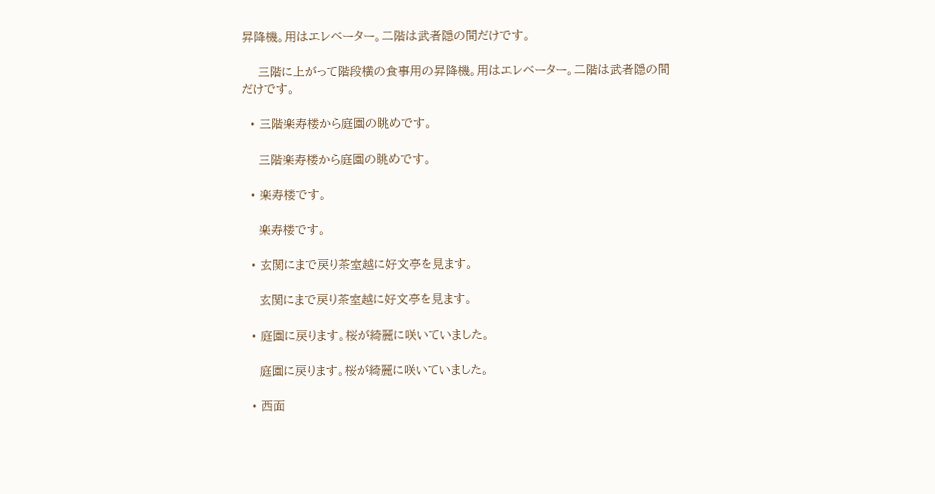昇降機。用はエレベーター。二階は武者隠の間だけです。

    三階に上がって階段横の食事用の昇降機。用はエレベーター。二階は武者隠の間だけです。

  • 三階楽寿楼から庭園の眺めです。

    三階楽寿楼から庭園の眺めです。

  • 楽寿楼です。

    楽寿楼です。

  • 玄関にまで戻り茶室越に好文亭を見ます。

    玄関にまで戻り茶室越に好文亭を見ます。

  • 庭園に戻ります。桜が綺麗に咲いていました。

    庭園に戻ります。桜が綺麗に咲いていました。

  • 西面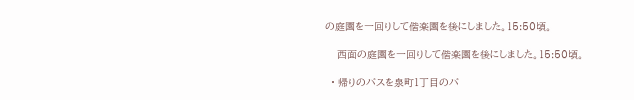の庭園を一回りして偕楽園を後にしました。15:50頃。

    西面の庭園を一回りして偕楽園を後にしました。15:50頃。

  • 帰りのバスを泉町1丁目のバ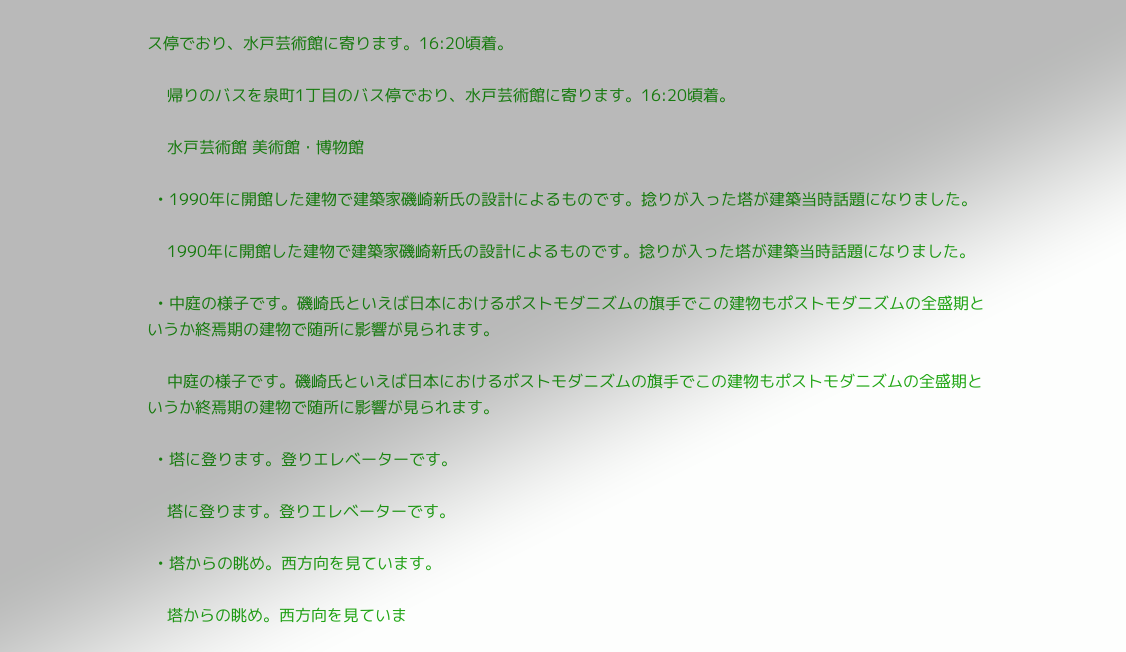ス停でおり、水戸芸術館に寄ります。16:20頃着。

    帰りのバスを泉町1丁目のバス停でおり、水戸芸術館に寄ります。16:20頃着。

    水戸芸術館 美術館・博物館

  • 1990年に開館した建物で建築家磯崎新氏の設計によるものです。捻りが入った塔が建築当時話題になりました。

    1990年に開館した建物で建築家磯崎新氏の設計によるものです。捻りが入った塔が建築当時話題になりました。

  • 中庭の様子です。磯崎氏といえば日本におけるポストモダニズムの旗手でこの建物もポストモダニズムの全盛期というか終焉期の建物で随所に影響が見られます。

    中庭の様子です。磯崎氏といえば日本におけるポストモダニズムの旗手でこの建物もポストモダニズムの全盛期というか終焉期の建物で随所に影響が見られます。

  • 塔に登ります。登りエレベーターです。

    塔に登ります。登りエレベーターです。

  • 塔からの眺め。西方向を見ています。

    塔からの眺め。西方向を見ていま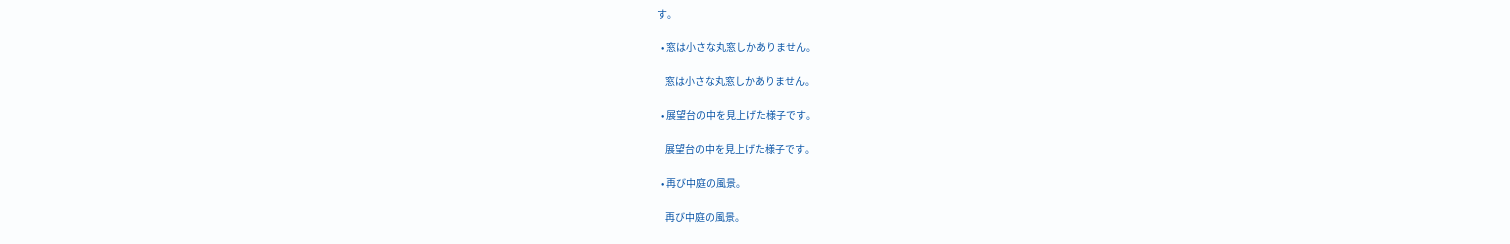す。

  • 窓は小さな丸窓しかありません。

    窓は小さな丸窓しかありません。

  • 展望台の中を見上げた様子です。

    展望台の中を見上げた様子です。

  • 再び中庭の風景。

    再び中庭の風景。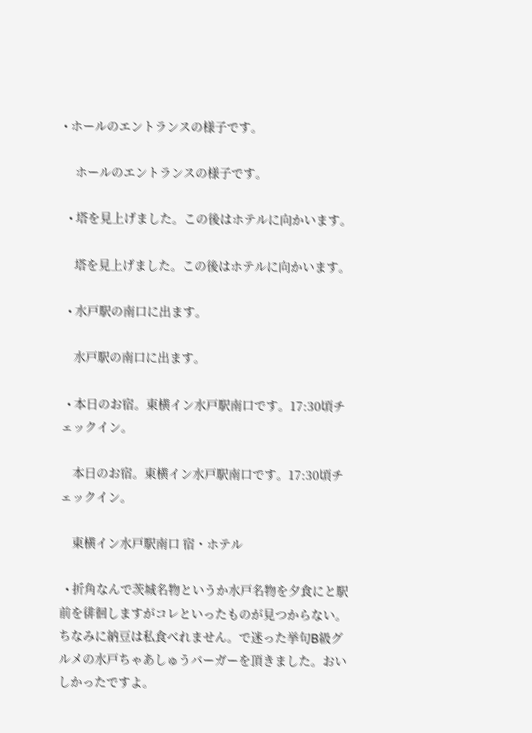• ホールのエントランスの様子です。

    ホールのエントランスの様子です。

  • 塔を見上げました。この後はホテルに向かいます。

    塔を見上げました。この後はホテルに向かいます。

  • 水戸駅の南口に出ます。

    水戸駅の南口に出ます。

  • 本日のお宿。東横イン水戸駅南口です。17:30頃チェックイン。

    本日のお宿。東横イン水戸駅南口です。17:30頃チェックイン。

    東横イン水戸駅南口 宿・ホテル

  • 折角なんで茨城名物というか水戸名物を夕食にと駅前を徘徊しますがコレといったものが見つからない。ちなみに納豆は私食べれません。で迷った挙句B級グルメの水戸ちゃあしゅうバーガーを頂きました。おいしかったですよ。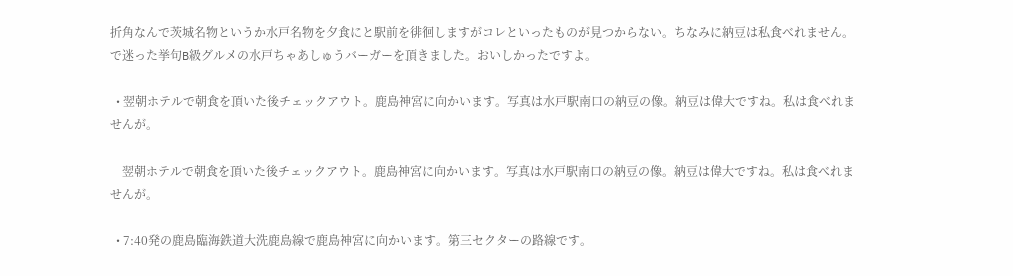折角なんで茨城名物というか水戸名物を夕食にと駅前を徘徊しますがコレといったものが見つからない。ちなみに納豆は私食べれません。で迷った挙句B級グルメの水戸ちゃあしゅうバーガーを頂きました。おいしかったですよ。

  • 翌朝ホテルで朝食を頂いた後チェックアウト。鹿島神宮に向かいます。写真は水戸駅南口の納豆の像。納豆は偉大ですね。私は食べれませんが。

    翌朝ホテルで朝食を頂いた後チェックアウト。鹿島神宮に向かいます。写真は水戸駅南口の納豆の像。納豆は偉大ですね。私は食べれませんが。

  • 7:40発の鹿島臨海鉄道大洗鹿島線で鹿島神宮に向かいます。第三セクターの路線です。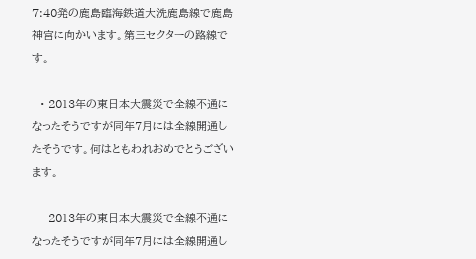7:40発の鹿島臨海鉄道大洗鹿島線で鹿島神宮に向かいます。第三セクターの路線です。

  • 2013年の東日本大震災で全線不通になったそうですが同年7月には全線開通したそうです。何はともわれおめでとうございます。

    2013年の東日本大震災で全線不通になったそうですが同年7月には全線開通し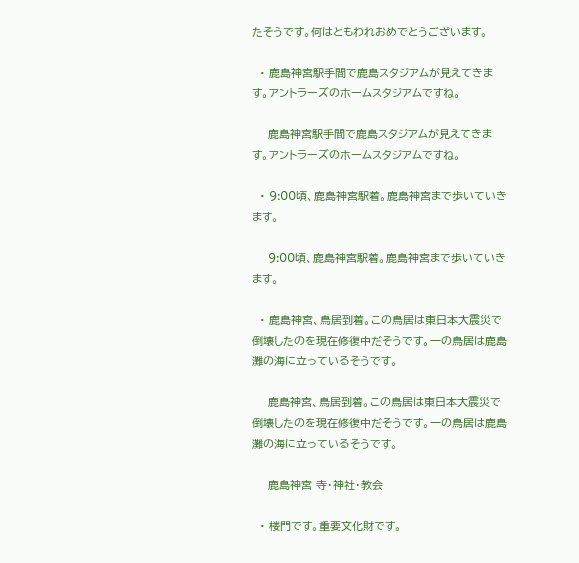たそうです。何はともわれおめでとうございます。

  • 鹿島神宮駅手間で鹿島スタジアムが見えてきます。アントラーズのホームスタジアムですね。

    鹿島神宮駅手間で鹿島スタジアムが見えてきます。アントラーズのホームスタジアムですね。

  • 9:00頃、鹿島神宮駅着。鹿島神宮まで歩いていきます。

    9:00頃、鹿島神宮駅着。鹿島神宮まで歩いていきます。

  • 鹿島神宮、鳥居到着。この鳥居は東日本大震災で倒壊したのを現在修復中だそうです。一の鳥居は鹿島灘の海に立っているそうです。

    鹿島神宮、鳥居到着。この鳥居は東日本大震災で倒壊したのを現在修復中だそうです。一の鳥居は鹿島灘の海に立っているそうです。

    鹿島神宮 寺・神社・教会

  • 楼門です。重要文化財です。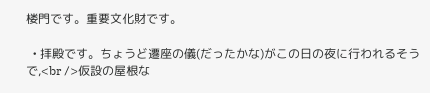楼門です。重要文化財です。

  • 拝殿です。ちょうど遷座の儀(だったかな)がこの日の夜に行われるそうで,<br />仮設の屋根な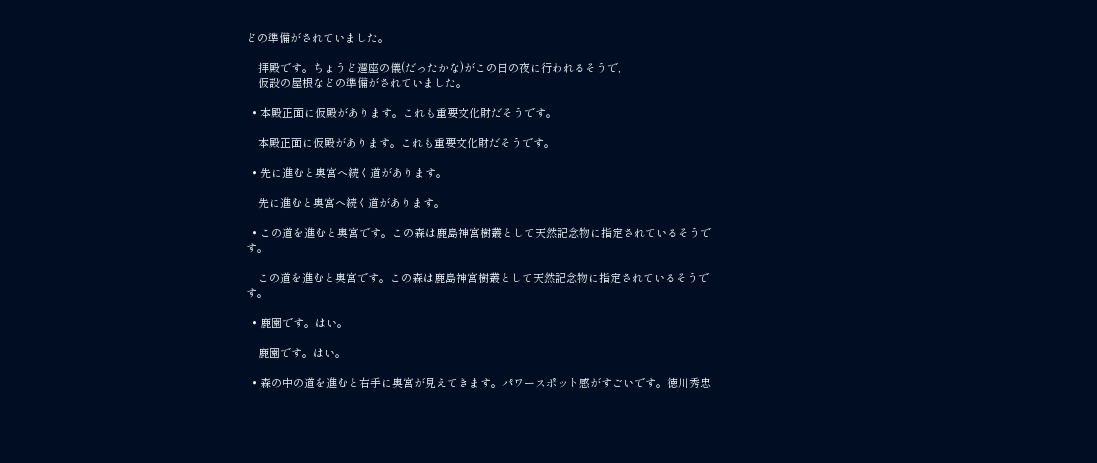どの準備がされていました。

    拝殿です。ちょうど遷座の儀(だったかな)がこの日の夜に行われるそうで,
    仮設の屋根などの準備がされていました。

  • 本殿正面に仮殿があります。これも重要文化財だそうです。

    本殿正面に仮殿があります。これも重要文化財だそうです。

  • 先に進むと奥宮へ続く道があります。

    先に進むと奥宮へ続く道があります。

  • この道を進むと奥宮です。この森は鹿島神宮樹叢として天然記念物に指定されているそうです。

    この道を進むと奥宮です。この森は鹿島神宮樹叢として天然記念物に指定されているそうです。

  • 鹿園です。はい。

    鹿園です。はい。

  • 森の中の道を進むと右手に奥宮が見えてきます。パワースポット感がすごいです。徳川秀忠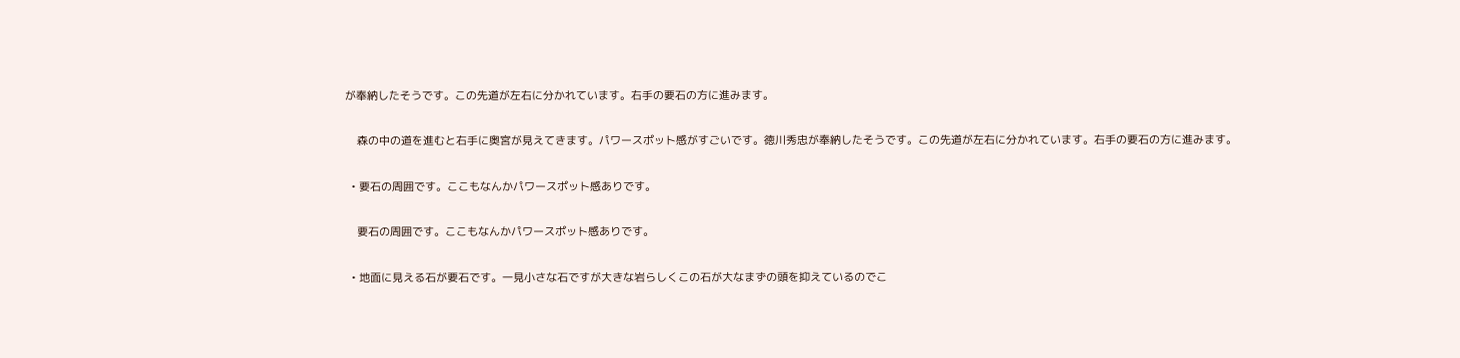が奉納したそうです。この先道が左右に分かれています。右手の要石の方に進みます。

    森の中の道を進むと右手に奥宮が見えてきます。パワースポット感がすごいです。徳川秀忠が奉納したそうです。この先道が左右に分かれています。右手の要石の方に進みます。

  • 要石の周囲です。ここもなんかパワースポット感ありです。

    要石の周囲です。ここもなんかパワースポット感ありです。

  • 地面に見える石が要石です。一見小さな石ですが大きな岩らしくこの石が大なまずの頭を抑えているのでこ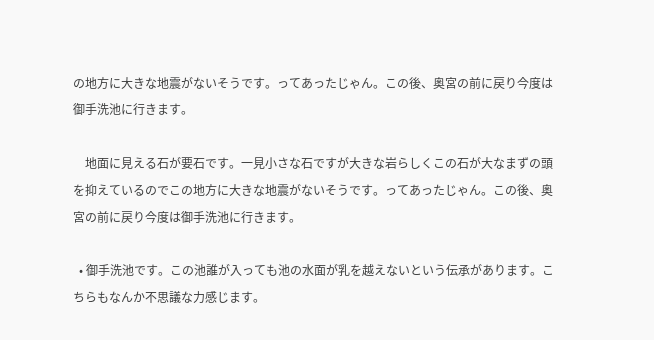の地方に大きな地震がないそうです。ってあったじゃん。この後、奥宮の前に戻り今度は御手洗池に行きます。

    地面に見える石が要石です。一見小さな石ですが大きな岩らしくこの石が大なまずの頭を抑えているのでこの地方に大きな地震がないそうです。ってあったじゃん。この後、奥宮の前に戻り今度は御手洗池に行きます。

  • 御手洗池です。この池誰が入っても池の水面が乳を越えないという伝承があります。こちらもなんか不思議な力感じます。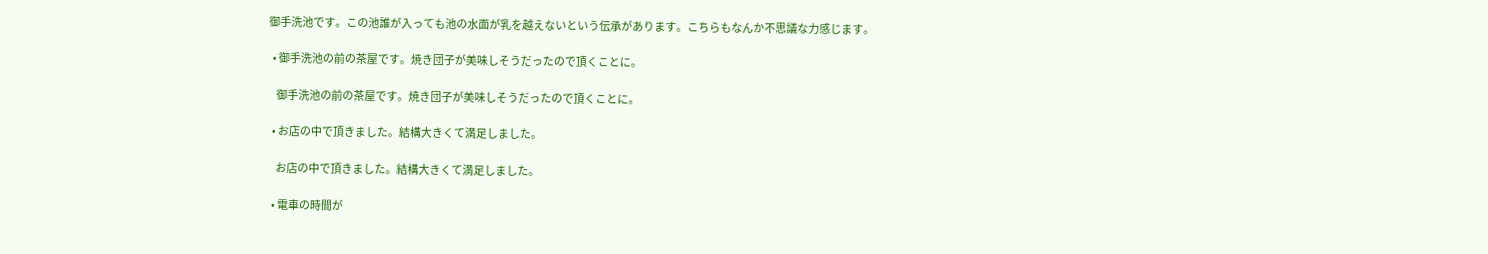御手洗池です。この池誰が入っても池の水面が乳を越えないという伝承があります。こちらもなんか不思議な力感じます。

  • 御手洗池の前の茶屋です。焼き団子が美味しそうだったので頂くことに。

    御手洗池の前の茶屋です。焼き団子が美味しそうだったので頂くことに。

  • お店の中で頂きました。結構大きくて満足しました。

    お店の中で頂きました。結構大きくて満足しました。

  • 電車の時間が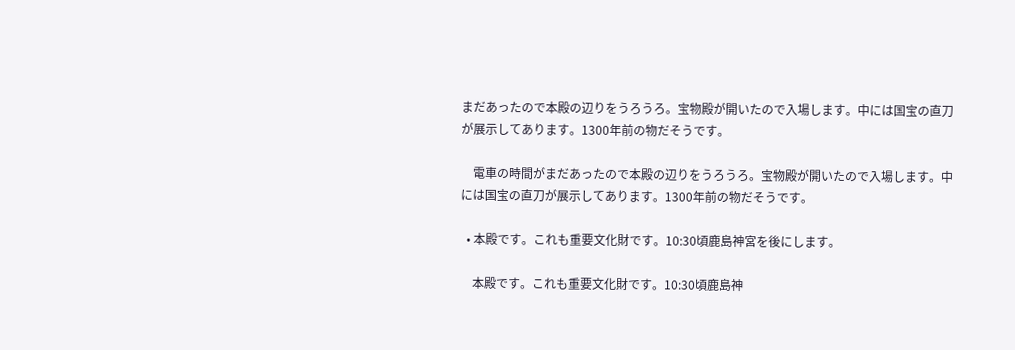まだあったので本殿の辺りをうろうろ。宝物殿が開いたので入場します。中には国宝の直刀が展示してあります。1300年前の物だそうです。

    電車の時間がまだあったので本殿の辺りをうろうろ。宝物殿が開いたので入場します。中には国宝の直刀が展示してあります。1300年前の物だそうです。

  • 本殿です。これも重要文化財です。10:30頃鹿島神宮を後にします。

    本殿です。これも重要文化財です。10:30頃鹿島神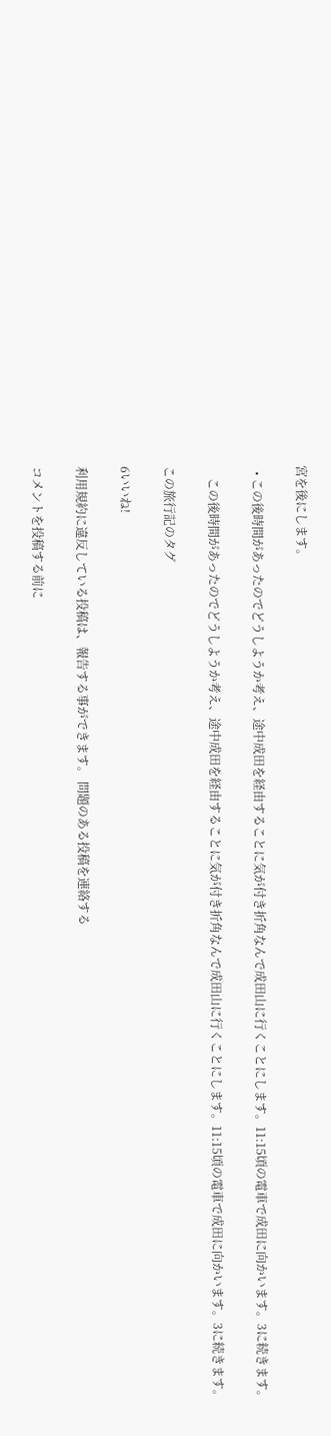宮を後にします。

  • この後時間があったのでどうしようか考え、途中成田を経由することに気が付き折角なんで成田山に行くことにします。11:15頃の電車で成田に向かいます。3に続きます。

    この後時間があったのでどうしようか考え、途中成田を経由することに気が付き折角なんで成田山に行くことにします。11:15頃の電車で成田に向かいます。3に続きます。

この旅行記のタグ

6いいね!

利用規約に違反している投稿は、報告する事ができます。 問題のある投稿を連絡する

コメントを投稿する前に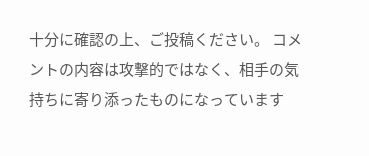十分に確認の上、ご投稿ください。 コメントの内容は攻撃的ではなく、相手の気持ちに寄り添ったものになっています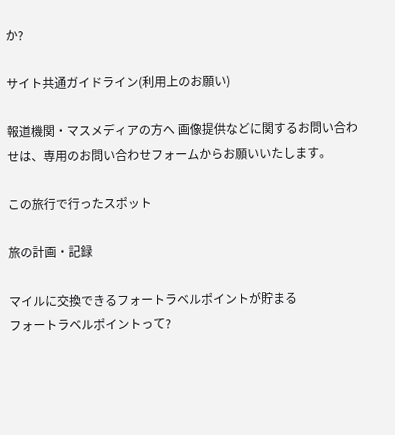か?

サイト共通ガイドライン(利用上のお願い)

報道機関・マスメディアの方へ 画像提供などに関するお問い合わせは、専用のお問い合わせフォームからお願いいたします。

この旅行で行ったスポット

旅の計画・記録

マイルに交換できるフォートラベルポイントが貯まる
フォートラベルポイントって?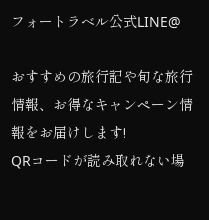フォートラベル公式LINE@

おすすめの旅行記や旬な旅行情報、お得なキャンペーン情報をお届けします!
QRコードが読み取れない場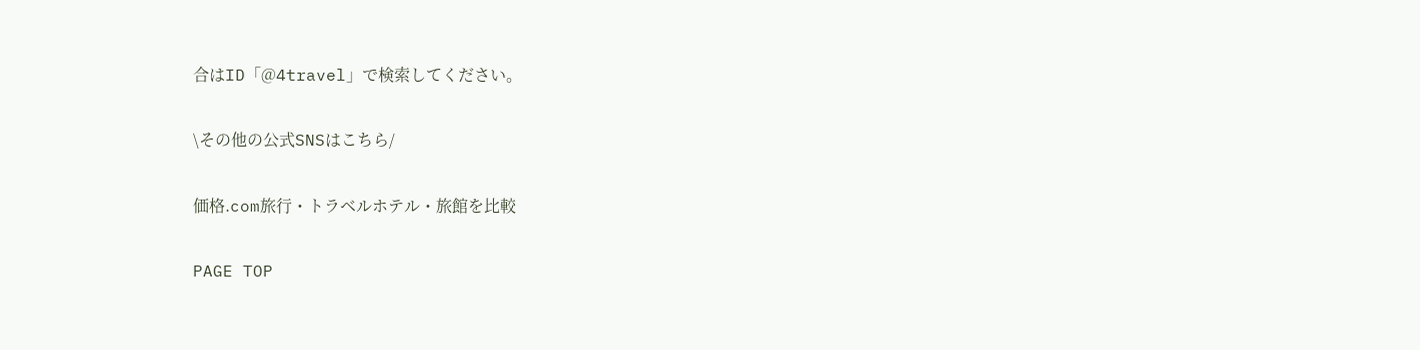合はID「@4travel」で検索してください。

\その他の公式SNSはこちら/

価格.com旅行・トラベルホテル・旅館を比較

PAGE TOP